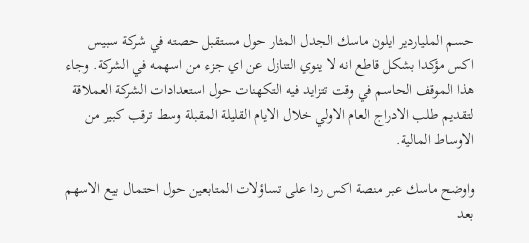حسم الملياردير ايلون ماسك الجدل المثار حول مستقبل حصته في شركة سبيس اكس مؤكدا بشكل قاطع انه لا ينوي التنازل عن اي جزء من اسهمه في الشركة. وجاء هذا الموقف الحاسم في وقت تتزايد فيه التكهنات حول استعدادات الشركة العملاقة لتقديم طلب الادراج العام الاولي خلال الايام القليلة المقبلة وسط ترقب كبير من الاوساط المالية.

واوضح ماسك عبر منصة اكس ردا على تساؤلات المتابعين حول احتمال بيع الاسهم بعد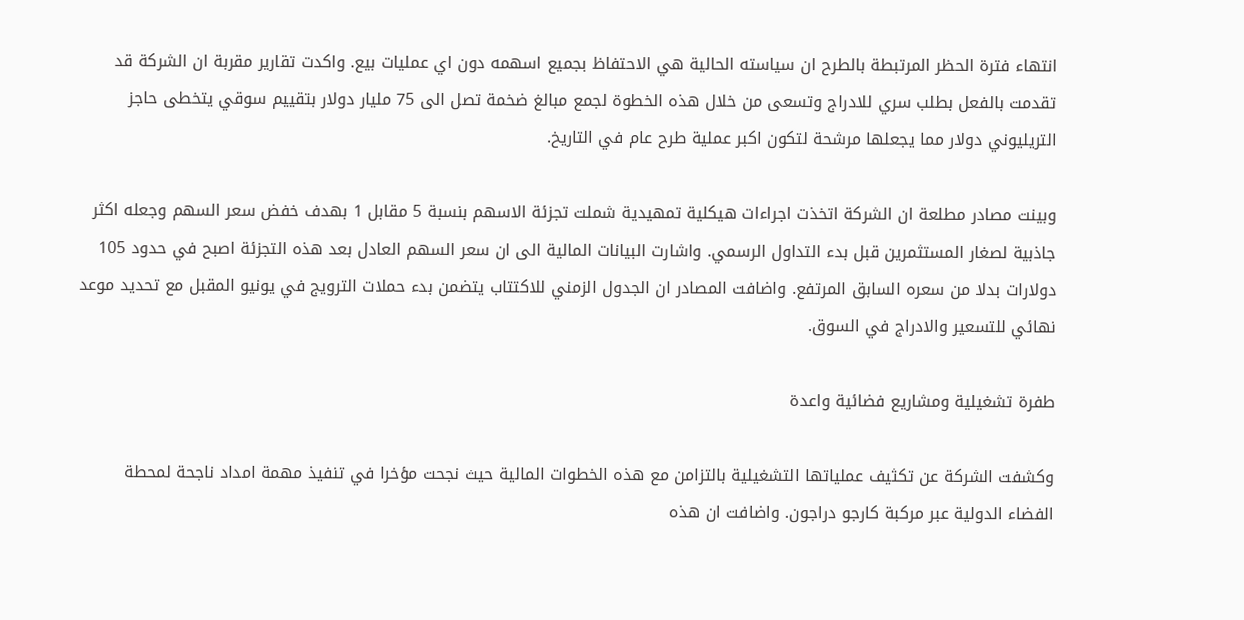انتهاء فترة الحظر المرتبطة بالطرح ان سياسته الحالية هي الاحتفاظ بجميع اسهمه دون اي عمليات بيع. واكدت تقارير مقربة ان الشركة قد تقدمت بالفعل بطلب سري للادراج وتسعى من خلال هذه الخطوة لجمع مبالغ ضخمة تصل الى 75 مليار دولار بتقييم سوقي يتخطى حاجز التريليوني دولار مما يجعلها مرشحة لتكون اكبر عملية طرح عام في التاريخ.

وبينت مصادر مطلعة ان الشركة اتخذت اجراءات هيكلية تمهيدية شملت تجزئة الاسهم بنسبة 5 مقابل 1 بهدف خفض سعر السهم وجعله اكثر جاذبية لصغار المستثمرين قبل بدء التداول الرسمي. واشارت البيانات المالية الى ان سعر السهم العادل بعد هذه التجزئة اصبح في حدود 105 دولارات بدلا من سعره السابق المرتفع. واضافت المصادر ان الجدول الزمني للاكتتاب يتضمن بدء حملات الترويج في يونيو المقبل مع تحديد موعد نهائي للتسعير والادراج في السوق.

طفرة تشغيلية ومشاريع فضائية واعدة

وكشفت الشركة عن تكثيف عملياتها التشغيلية بالتزامن مع هذه الخطوات المالية حيث نجحت مؤخرا في تنفيذ مهمة امداد ناجحة لمحطة الفضاء الدولية عبر مركبة كارجو دراجون. واضافت ان هذه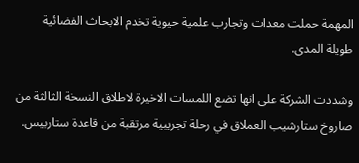المهمة حملت معدات وتجارب علمية حيوية تخدم الابحاث الفضائية طويلة المدى.

وشددت الشركة على انها تضع اللمسات الاخيرة لاطلاق النسخة الثالثة من صاروخ ستارشيب العملاق في رحلة تجريبية مرتقبة من قاعدة ستاربيس.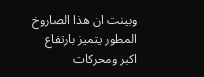وبينت ان هذا الصاروخ المطور يتميز بارتفاع اكبر ومحركات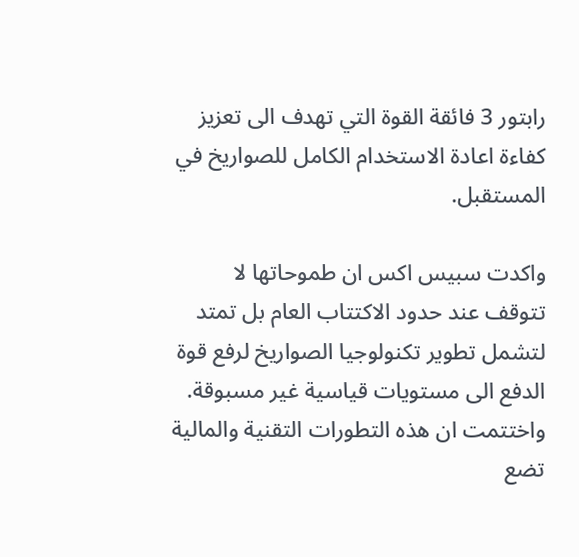رابتور 3 فائقة القوة التي تهدف الى تعزيز كفاءة اعادة الاستخدام الكامل للصواريخ في المستقبل.

واكدت سبيس اكس ان طموحاتها لا تتوقف عند حدود الاكتتاب العام بل تمتد لتشمل تطوير تكنولوجيا الصواريخ لرفع قوة الدفع الى مستويات قياسية غير مسبوقة. واختتمت ان هذه التطورات التقنية والمالية تضع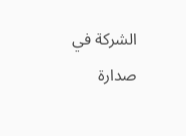الشركة في صدارة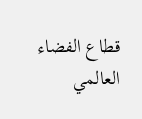قطاع الفضاء العالمي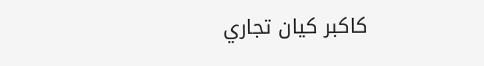كاكبر كيان تجاري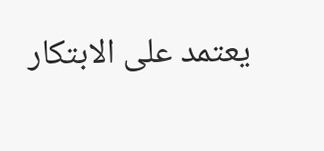يعتمد على الابتكار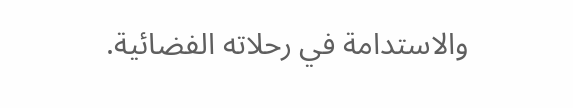والاستدامة في رحلاته الفضائية.